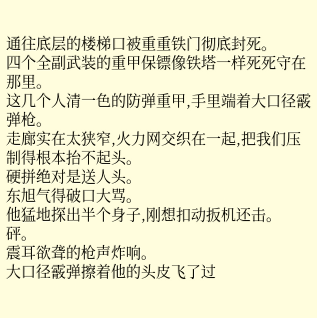通往底层的楼梯口被重重铁门彻底封死。
四个全副武装的重甲保镖像铁塔一样死死守在那里。
这几个人清一色的防弹重甲,手里端着大口径霰弹枪。
走廊实在太狭窄,火力网交织在一起,把我们压制得根本抬不起头。
硬拼绝对是送人头。
东旭气得破口大骂。
他猛地探出半个身子,刚想扣动扳机还击。
砰。
震耳欲聋的枪声炸响。
大口径霰弹擦着他的头皮飞了过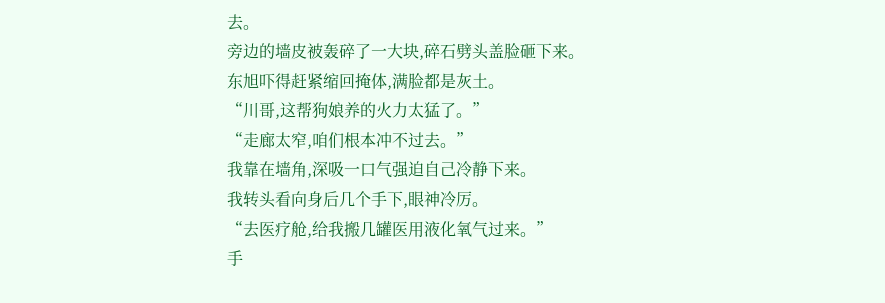去。
旁边的墙皮被轰碎了一大块,碎石劈头盖脸砸下来。
东旭吓得赶紧缩回掩体,满脸都是灰土。
“川哥,这帮狗娘养的火力太猛了。”
“走廊太窄,咱们根本冲不过去。”
我靠在墙角,深吸一口气强迫自己冷静下来。
我转头看向身后几个手下,眼神冷厉。
“去医疗舱,给我搬几罐医用液化氧气过来。”
手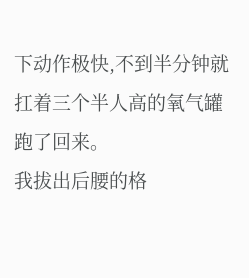下动作极快,不到半分钟就扛着三个半人高的氧气罐跑了回来。
我拔出后腰的格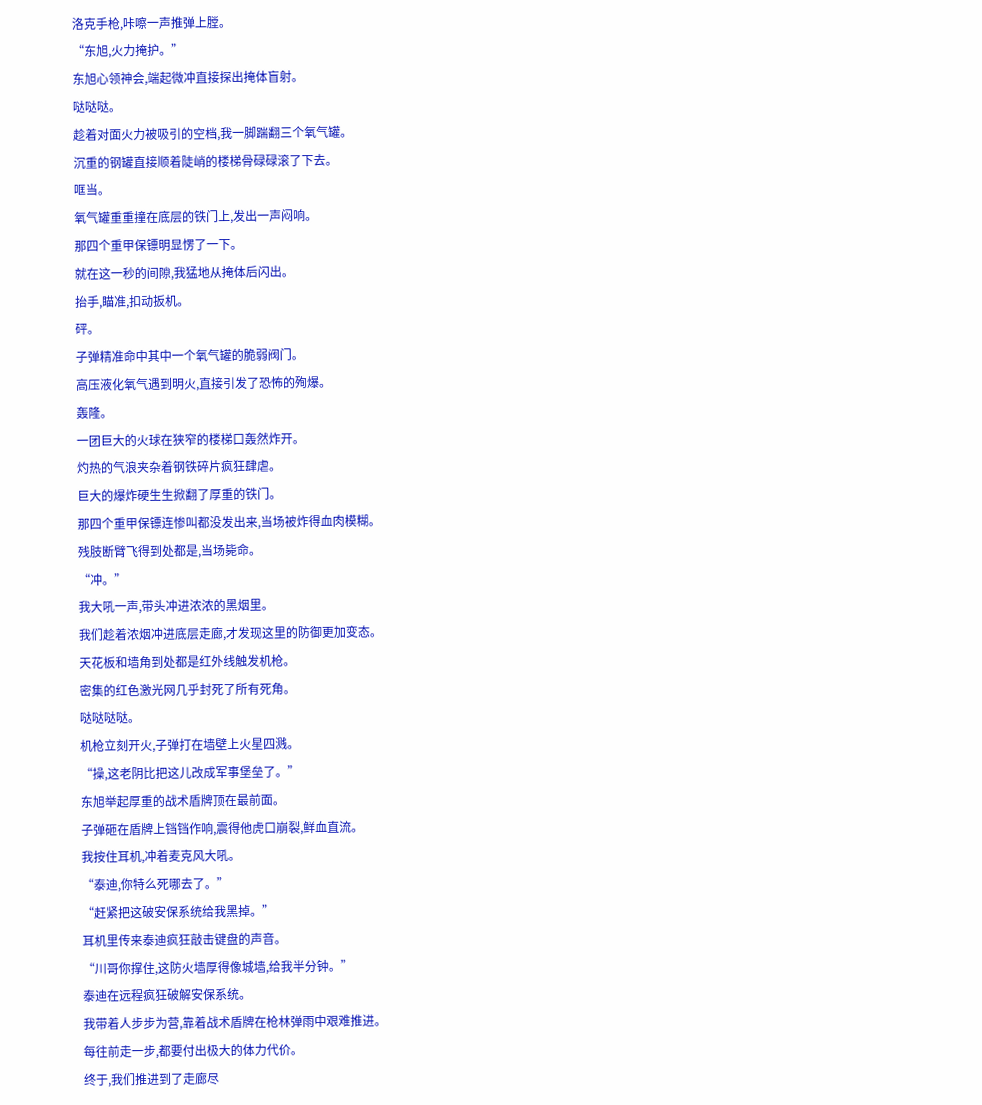洛克手枪,咔嚓一声推弹上膛。
“东旭,火力掩护。”
东旭心领神会,端起微冲直接探出掩体盲射。
哒哒哒。
趁着对面火力被吸引的空档,我一脚踹翻三个氧气罐。
沉重的钢罐直接顺着陡峭的楼梯骨碌碌滚了下去。
哐当。
氧气罐重重撞在底层的铁门上,发出一声闷响。
那四个重甲保镖明显愣了一下。
就在这一秒的间隙,我猛地从掩体后闪出。
抬手,瞄准,扣动扳机。
砰。
子弹精准命中其中一个氧气罐的脆弱阀门。
高压液化氧气遇到明火,直接引发了恐怖的殉爆。
轰隆。
一团巨大的火球在狭窄的楼梯口轰然炸开。
灼热的气浪夹杂着钢铁碎片疯狂肆虐。
巨大的爆炸硬生生掀翻了厚重的铁门。
那四个重甲保镖连惨叫都没发出来,当场被炸得血肉模糊。
残肢断臂飞得到处都是,当场毙命。
“冲。”
我大吼一声,带头冲进浓浓的黑烟里。
我们趁着浓烟冲进底层走廊,才发现这里的防御更加变态。
天花板和墙角到处都是红外线触发机枪。
密集的红色激光网几乎封死了所有死角。
哒哒哒哒。
机枪立刻开火,子弹打在墙壁上火星四溅。
“操,这老阴比把这儿改成军事堡垒了。”
东旭举起厚重的战术盾牌顶在最前面。
子弹砸在盾牌上铛铛作响,震得他虎口崩裂,鲜血直流。
我按住耳机,冲着麦克风大吼。
“泰迪,你特么死哪去了。”
“赶紧把这破安保系统给我黑掉。”
耳机里传来泰迪疯狂敲击键盘的声音。
“川哥你撑住,这防火墙厚得像城墙,给我半分钟。”
泰迪在远程疯狂破解安保系统。
我带着人步步为营,靠着战术盾牌在枪林弹雨中艰难推进。
每往前走一步,都要付出极大的体力代价。
终于,我们推进到了走廊尽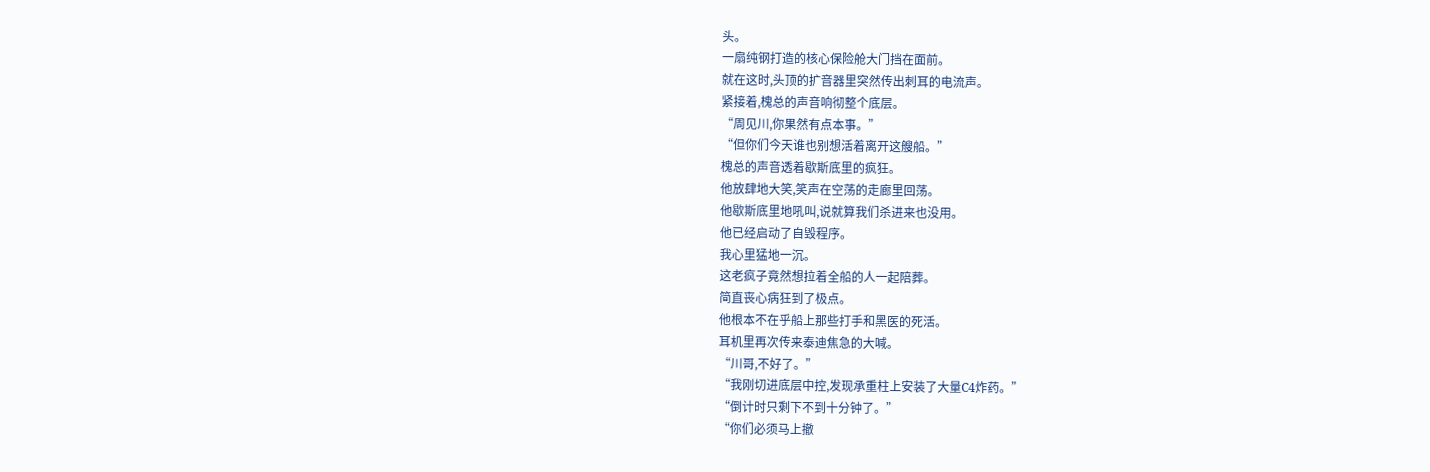头。
一扇纯钢打造的核心保险舱大门挡在面前。
就在这时,头顶的扩音器里突然传出刺耳的电流声。
紧接着,槐总的声音响彻整个底层。
“周见川,你果然有点本事。”
“但你们今天谁也别想活着离开这艘船。”
槐总的声音透着歇斯底里的疯狂。
他放肆地大笑,笑声在空荡的走廊里回荡。
他歇斯底里地吼叫,说就算我们杀进来也没用。
他已经启动了自毁程序。
我心里猛地一沉。
这老疯子竟然想拉着全船的人一起陪葬。
简直丧心病狂到了极点。
他根本不在乎船上那些打手和黑医的死活。
耳机里再次传来泰迪焦急的大喊。
“川哥,不好了。”
“我刚切进底层中控,发现承重柱上安装了大量C4炸药。”
“倒计时只剩下不到十分钟了。”
“你们必须马上撤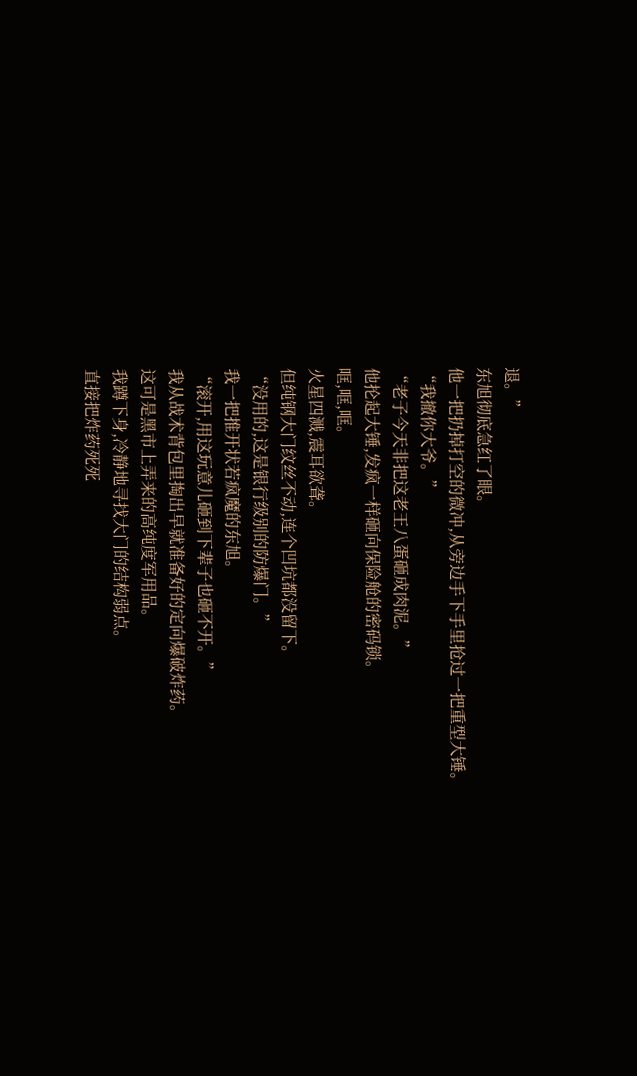退。”
东旭彻底急红了眼。
他一把扔掉打空的微冲,从旁边手下手里抢过一把重型大锤。
“我撤你大爷。”
“老子今天非把这老王八蛋砸成肉泥。”
他抡起大锤,发疯一样砸向保险舱的密码锁。
哐,哐,哐。
火星四溅,震耳欲聋。
但纯钢大门纹丝不动,连个凹坑都没留下。
“没用的,这是银行级别的防爆门。”
我一把推开状若疯魔的东旭。
“滚开,用这玩意儿砸到下辈子也砸不开。”
我从战术背包里掏出早就准备好的定向爆破炸药。
这可是黑市上弄来的高纯度军用品。
我蹲下身,冷静地寻找大门的结构弱点。
直接把炸药死死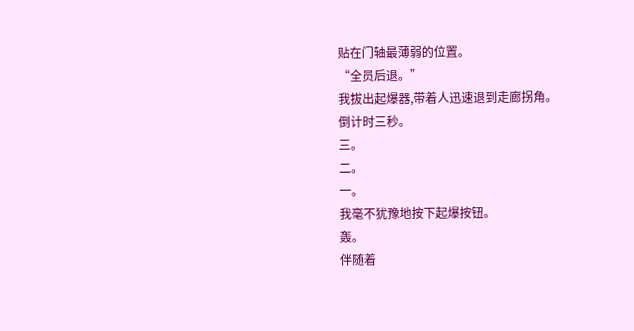贴在门轴最薄弱的位置。
“全员后退。”
我拔出起爆器,带着人迅速退到走廊拐角。
倒计时三秒。
三。
二。
一。
我毫不犹豫地按下起爆按钮。
轰。
伴随着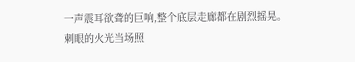一声震耳欲聋的巨响,整个底层走廊都在剧烈摇晃。
刺眼的火光当场照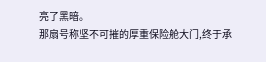亮了黑暗。
那扇号称坚不可摧的厚重保险舱大门,终于承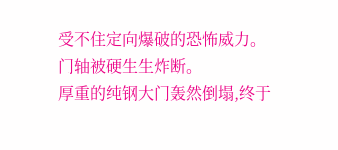受不住定向爆破的恐怖威力。
门轴被硬生生炸断。
厚重的纯钢大门轰然倒塌,终于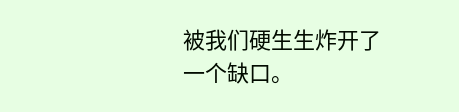被我们硬生生炸开了一个缺口。